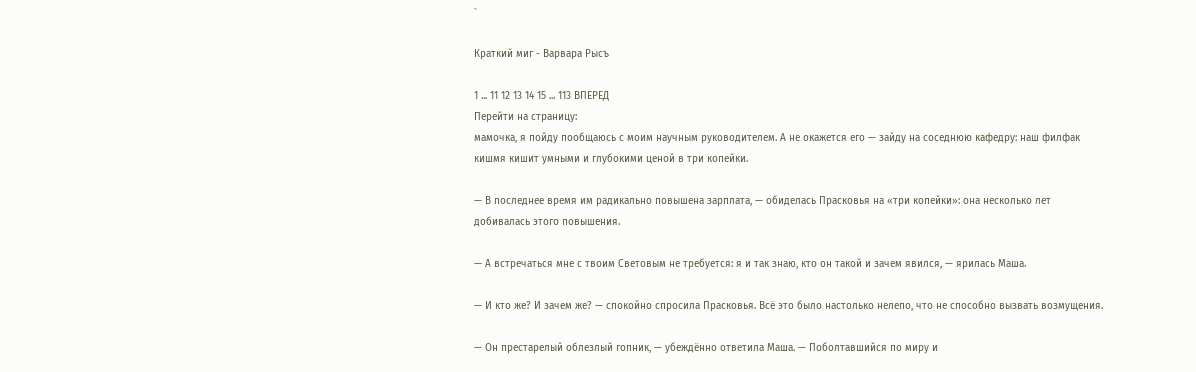`

Краткий миг - Варвара Рысъ

1 ... 11 12 13 14 15 ... 113 ВПЕРЕД
Перейти на страницу:
мамочка, я пойду пообщаюсь с моим научным руководителем. А не окажется его — зайду на соседнюю кафедру: наш филфак кишмя кишит умными и глубокими ценой в три копейки.

— В последнее время им радикально повышена зарплата, — обиделась Прасковья на «три копейки»: она несколько лет добивалась этого повышения.

— А встречаться мне с твоим Световым не требуется: я и так знаю, кто он такой и зачем явился, — ярилась Маша.

— И кто же? И зачем же? — спокойно спросила Прасковья. Всё это было настолько нелепо, что не способно вызвать возмущения.

— Он престарелый облезлый гопник, — убеждённо ответила Маша. — Поболтавшийся по миру и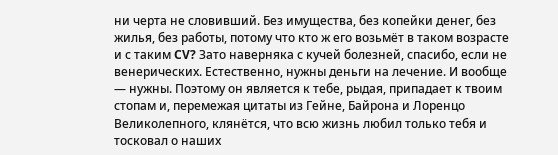ни черта не словивший. Без имущества, без копейки денег, без жилья, без работы, потому что кто ж его возьмёт в таком возрасте и с таким CV? Зато наверняка с кучей болезней, спасибо, если не венерических. Естественно, нужны деньги на лечение. И вообще — нужны. Поэтому он является к тебе, рыдая, припадает к твоим стопам и, перемежая цитаты из Гейне, Байрона и Лоренцо Великолепного, клянётся, что всю жизнь любил только тебя и тосковал о наших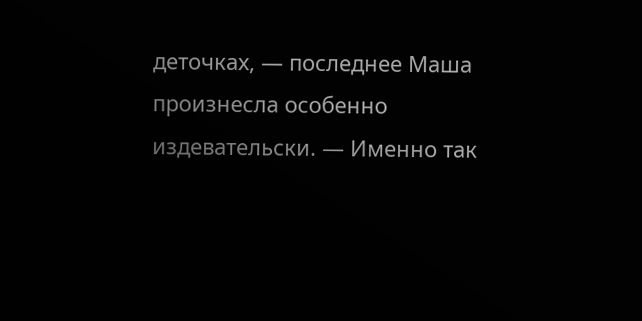деточках, — последнее Маша произнесла особенно издевательски. — Именно так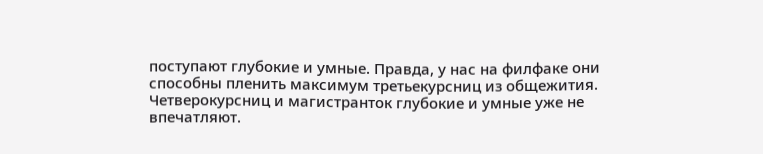поступают глубокие и умные. Правда, у нас на филфаке они способны пленить максимум третьекурсниц из общежития. Четверокурсниц и магистранток глубокие и умные уже не впечатляют.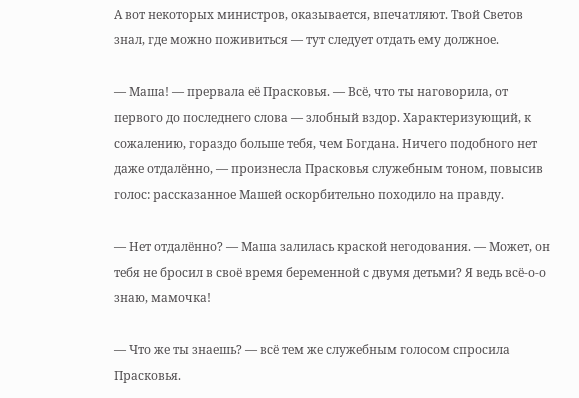А вот некоторых министров, оказывается, впечатляют. Твой Светов знал, где можно поживиться — тут следует отдать ему должное.

— Маша! — прервала её Прасковья. — Всё, что ты наговорила, от первого до последнего слова — злобный вздор. Характеризующий, к сожалению, гораздо больше тебя, чем Богдана. Ничего подобного нет даже отдалённо, — произнесла Прасковья служебным тоном, повысив голос: рассказанное Машей оскорбительно походило на правду.

— Нет отдалённо? — Маша залилась краской негодования. — Может, он тебя не бросил в своё время беременной с двумя детьми? Я ведь всё-о-о знаю, мамочка!

— Что же ты знаешь? — всё тем же служебным голосом спросила Прасковья.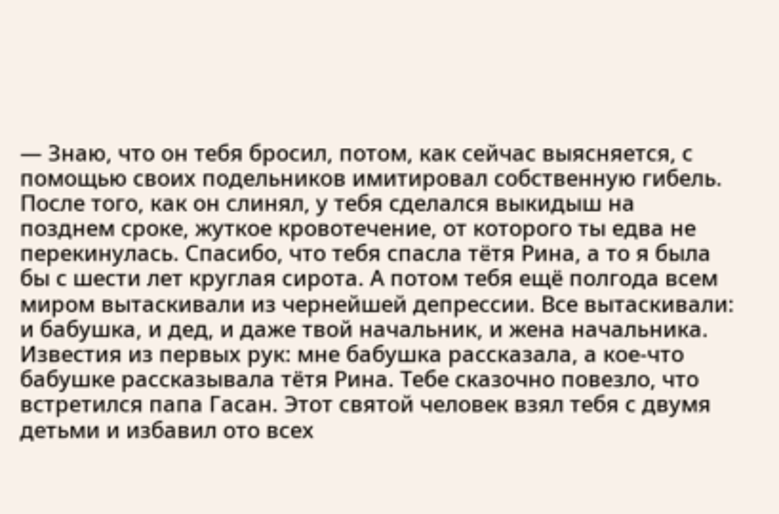— Знаю, что он тебя бросил, потом, как сейчас выясняется, с помощью своих подельников имитировал собственную гибель. После того, как он слинял, у тебя сделался выкидыш на позднем сроке, жуткое кровотечение, от которого ты едва не перекинулась. Спасибо, что тебя спасла тётя Рина, а то я была бы с шести лет круглая сирота. А потом тебя ещё полгода всем миром вытаскивали из чернейшей депрессии. Все вытаскивали: и бабушка, и дед, и даже твой начальник, и жена начальника. Известия из первых рук: мне бабушка рассказала, а кое-что бабушке рассказывала тётя Рина. Тебе сказочно повезло, что встретился папа Гасан. Этот святой человек взял тебя с двумя детьми и избавил ото всех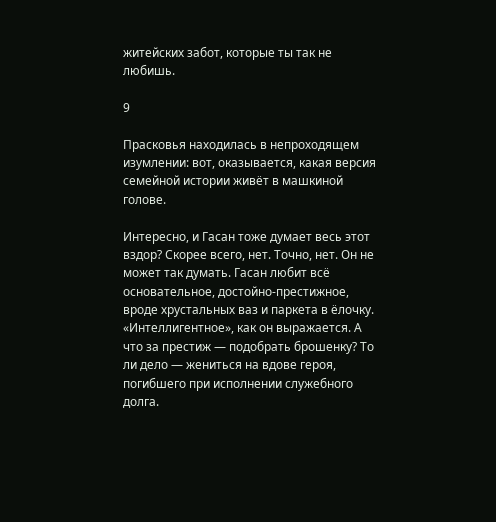житейских забот, которые ты так не любишь.

9

Прасковья находилась в непроходящем изумлении: вот, оказывается, какая версия семейной истории живёт в машкиной голове.

Интересно, и Гасан тоже думает весь этот вздор? Скорее всего, нет. Точно, нет. Он не может так думать. Гасан любит всё основательное, достойно-престижное, вроде хрустальных ваз и паркета в ёлочку. «Интеллигентное», как он выражается. А что за престиж — подобрать брошенку? То ли дело — жениться на вдове героя, погибшего при исполнении служебного долга.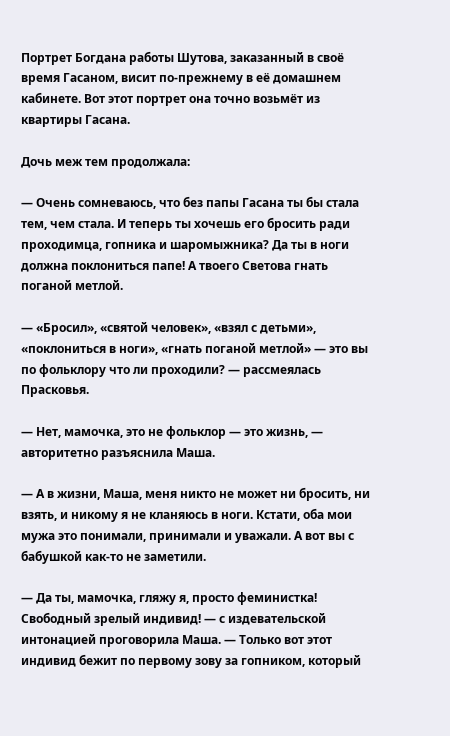Портрет Богдана работы Шутова, заказанный в своё время Гасаном, висит по-прежнему в её домашнем кабинете. Вот этот портрет она точно возьмёт из квартиры Гасана.

Дочь меж тем продолжала:

— Очень сомневаюсь, что без папы Гасана ты бы стала тем, чем стала. И теперь ты хочешь его бросить ради проходимца, гопника и шаромыжника? Да ты в ноги должна поклониться папе! А твоего Светова гнать поганой метлой.

— «Бросил», «святой человек», «взял с детьми», «поклониться в ноги», «гнать поганой метлой» — это вы по фольклору что ли проходили? — рассмеялась Прасковья.

— Нет, мамочка, это не фольклор — это жизнь, — авторитетно разъяснила Маша.

— А в жизни, Маша, меня никто не может ни бросить, ни взять, и никому я не кланяюсь в ноги. Кстати, оба мои мужа это понимали, принимали и уважали. А вот вы с бабушкой как-то не заметили.

— Да ты, мамочка, гляжу я, просто феминистка! Свободный зрелый индивид! — с издевательской интонацией проговорила Маша. — Только вот этот индивид бежит по первому зову за гопником, который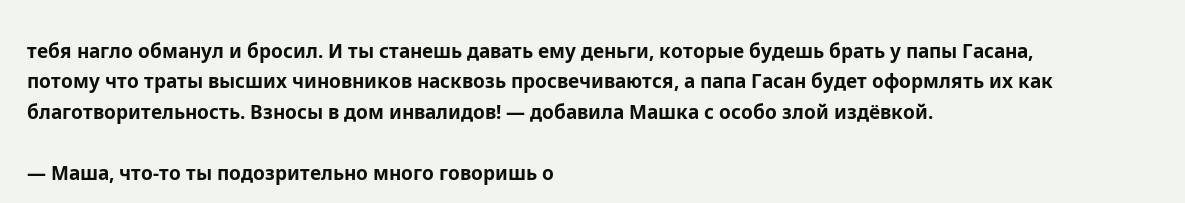тебя нагло обманул и бросил. И ты станешь давать ему деньги, которые будешь брать у папы Гасана, потому что траты высших чиновников насквозь просвечиваются, а папа Гасан будет оформлять их как благотворительность. Взносы в дом инвалидов! — добавила Машка с особо злой издёвкой.

— Маша, что-то ты подозрительно много говоришь о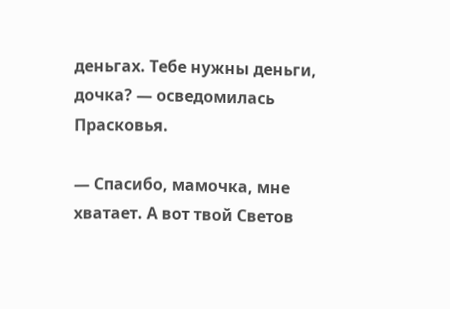деньгах. Тебе нужны деньги, дочка? — осведомилась Прасковья.

— Спасибо, мамочка, мне хватает. А вот твой Светов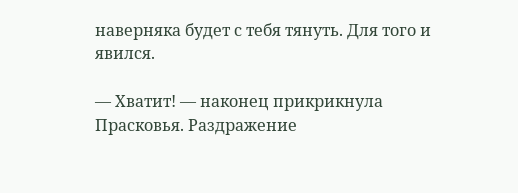наверняка будет с тебя тянуть. Для того и явился.

— Хватит! — наконец прикрикнула Прасковья. Раздражение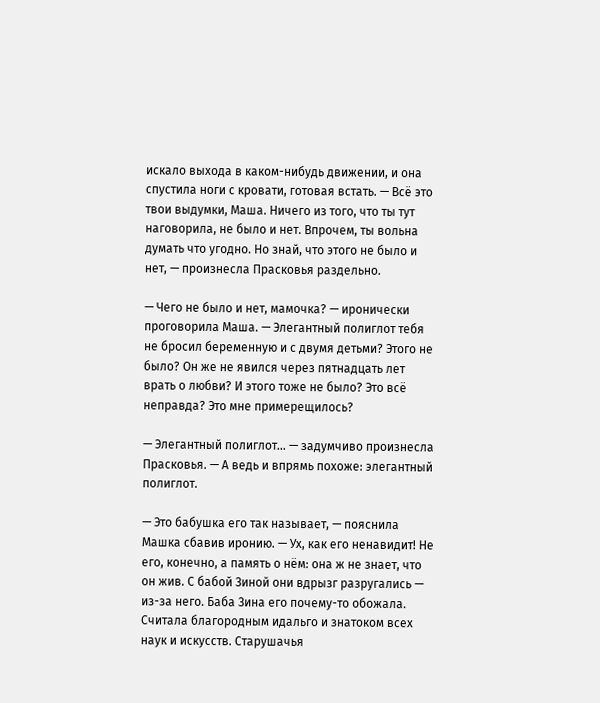искало выхода в каком-нибудь движении, и она спустила ноги с кровати, готовая встать. — Всё это твои выдумки, Маша. Ничего из того, что ты тут наговорила, не было и нет. Впрочем, ты вольна думать что угодно. Но знай, что этого не было и нет, — произнесла Прасковья раздельно.

— Чего не было и нет, мамочка? — иронически проговорила Маша. — Элегантный полиглот тебя не бросил беременную и с двумя детьми? Этого не было? Он же не явился через пятнадцать лет врать о любви? И этого тоже не было? Это всё неправда? Это мне примерещилось?

— Элегантный полиглот… — задумчиво произнесла Прасковья. — А ведь и впрямь похоже: элегантный полиглот.

— Это бабушка его так называет, — пояснила Машка сбавив иронию. — Ух, как его ненавидит! Не его, конечно, а память о нём: она ж не знает, что он жив. С бабой Зиной они вдрызг разругались — из-за него. Баба Зина его почему-то обожала. Считала благородным идальго и знатоком всех наук и искусств. Старушачья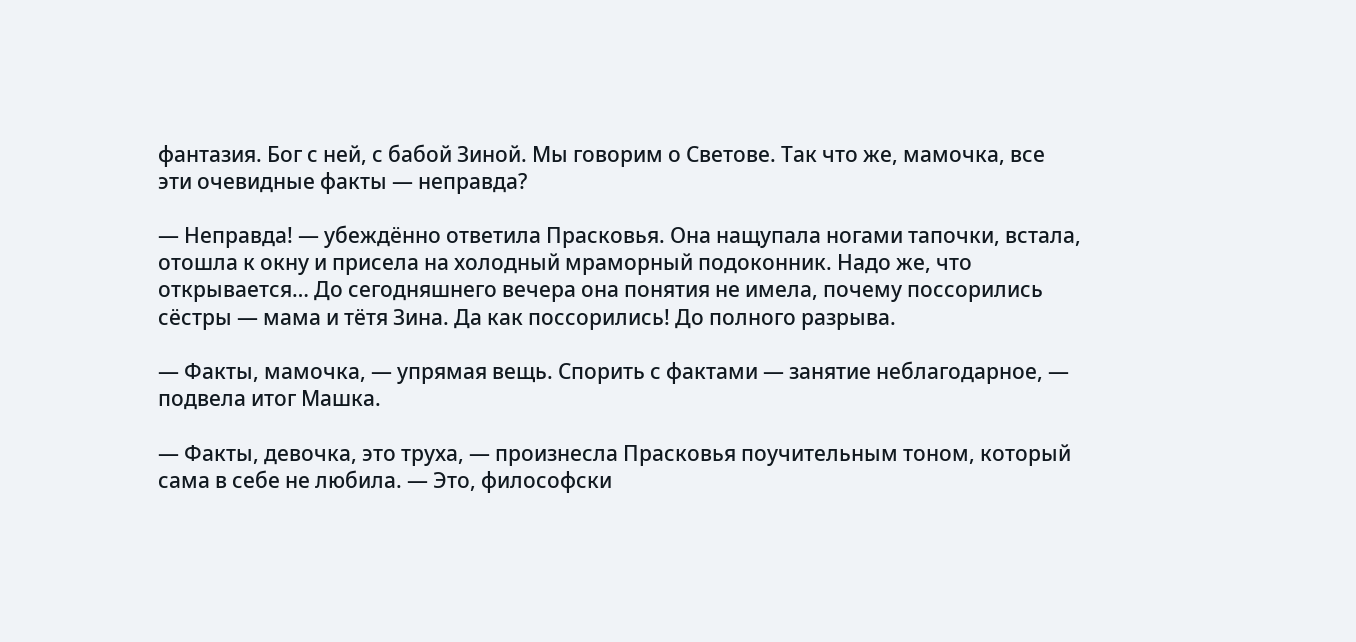фантазия. Бог с ней, с бабой Зиной. Мы говорим о Светове. Так что же, мамочка, все эти очевидные факты — неправда?

— Неправда! — убеждённо ответила Прасковья. Она нащупала ногами тапочки, встала, отошла к окну и присела на холодный мраморный подоконник. Надо же, что открывается… До сегодняшнего вечера она понятия не имела, почему поссорились сёстры — мама и тётя Зина. Да как поссорились! До полного разрыва.

— Факты, мамочка, — упрямая вещь. Спорить с фактами — занятие неблагодарное, — подвела итог Машка.

— Факты, девочка, это труха, — произнесла Прасковья поучительным тоном, который сама в себе не любила. — Это, философски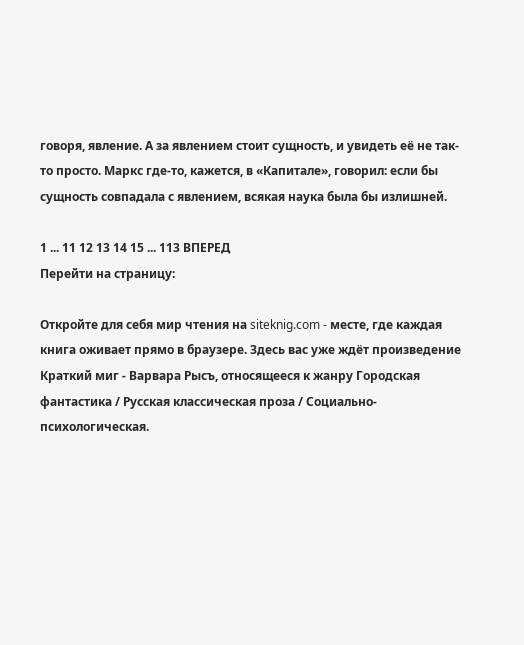говоря, явление. А за явлением стоит сущность, и увидеть её не так-то просто. Маркс где-то, кажется, в «Капитале», говорил: если бы сущность совпадала с явлением, всякая наука была бы излишней.

1 ... 11 12 13 14 15 ... 113 ВПЕРЕД
Перейти на страницу:

Откройте для себя мир чтения на siteknig.com - месте, где каждая книга оживает прямо в браузере. Здесь вас уже ждёт произведение Краткий миг - Варвара Рысъ, относящееся к жанру Городская фантастика / Русская классическая проза / Социально-психологическая.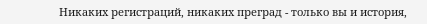Никаких регистраций, никаких преград - только вы и история,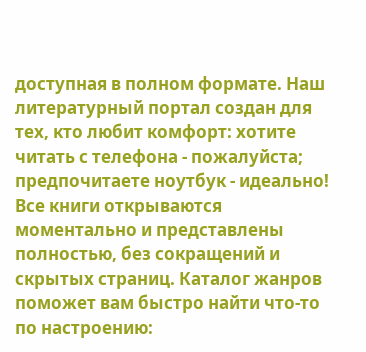доступная в полном формате. Наш литературный портал создан для тех, кто любит комфорт: хотите читать с телефона - пожалуйста; предпочитаете ноутбук - идеально! Все книги открываются моментально и представлены полностью, без сокращений и скрытых страниц. Каталог жанров поможет вам быстро найти что-то по настроению: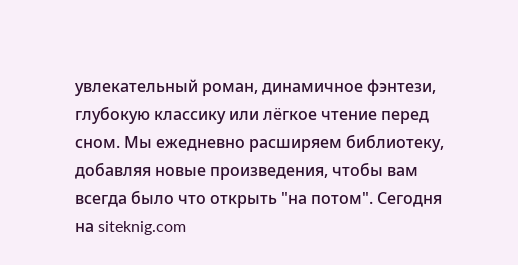увлекательный роман, динамичное фэнтези, глубокую классику или лёгкое чтение перед сном. Мы ежедневно расширяем библиотеку, добавляя новые произведения, чтобы вам всегда было что открыть "на потом". Сегодня на siteknig.com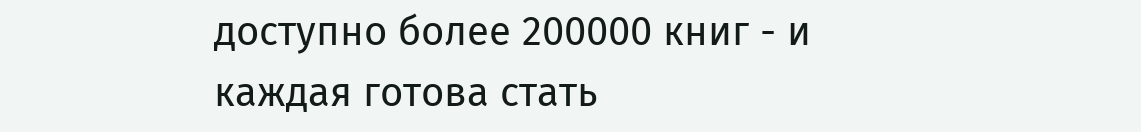доступно более 200000 книг - и каждая готова стать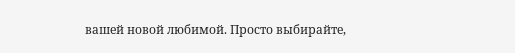вашей новой любимой. Просто выбирайте,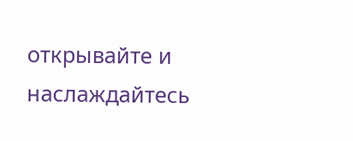открывайте и наслаждайтесь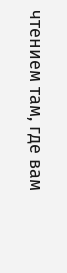чтением там, где вам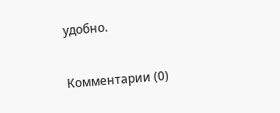удобно.

Комментарии (0)